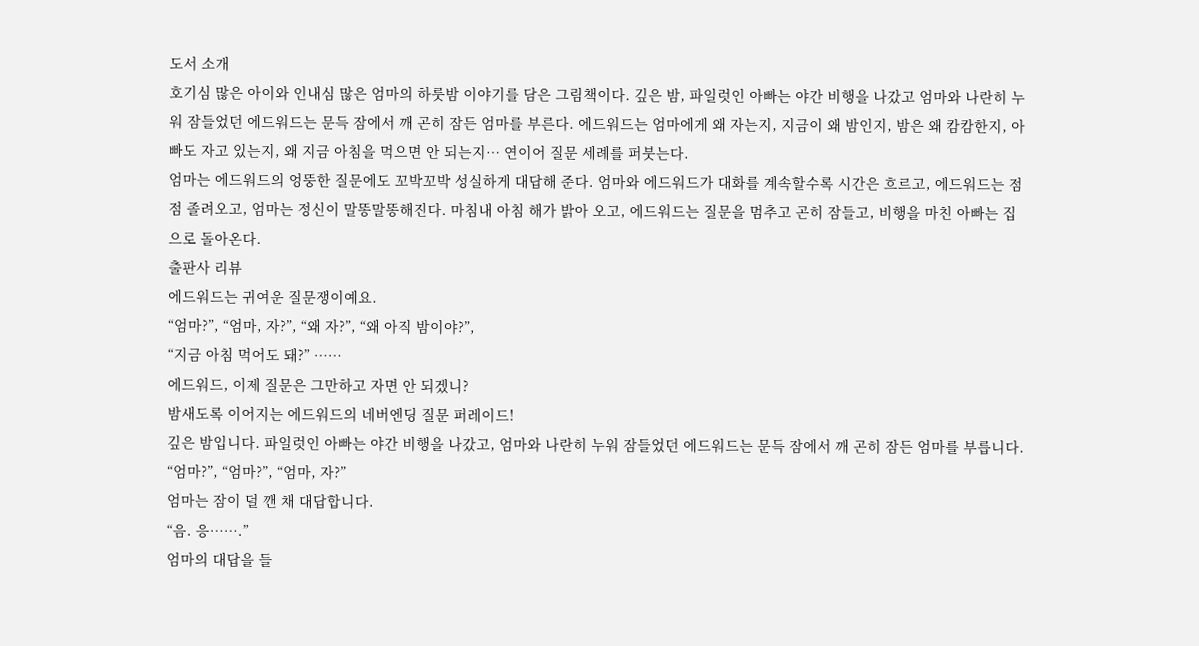도서 소개
호기심 많은 아이와 인내심 많은 엄마의 하룻밤 이야기를 담은 그림책이다. 깊은 밤, 파일럿인 아빠는 야간 비행을 나갔고 엄마와 나란히 누워 잠들었던 에드워드는 문득 잠에서 깨 곤히 잠든 엄마를 부른다. 에드워드는 엄마에게 왜 자는지, 지금이 왜 밤인지, 밤은 왜 캄캄한지, 아빠도 자고 있는지, 왜 지금 아침을 먹으면 안 되는지… 연이어 질문 세례를 퍼붓는다.
엄마는 에드워드의 엉뚱한 질문에도 꼬박꼬박 성실하게 대답해 준다. 엄마와 에드워드가 대화를 계속할수록 시간은 흐르고, 에드워드는 점점 졸려오고, 엄마는 정신이 말똥말똥해진다. 마침내 아침 해가 밝아 오고, 에드워드는 질문을 멈추고 곤히 잠들고, 비행을 마친 아빠는 집으로 돌아온다.
출판사 리뷰
에드워드는 귀여운 질문쟁이예요.
“엄마?”, “엄마, 자?”, “왜 자?”, “왜 아직 밤이야?”,
“지금 아침 먹어도 돼?” ……
에드워드, 이제 질문은 그만하고 자면 안 되겠니?
밤새도록 이어지는 에드워드의 네버엔딩 질문 퍼레이드!
깊은 밤입니다. 파일럿인 아빠는 야간 비행을 나갔고, 엄마와 나란히 누워 잠들었던 에드워드는 문득 잠에서 깨 곤히 잠든 엄마를 부릅니다.
“엄마?”, “엄마?”, “엄마, 자?”
엄마는 잠이 덜 깬 채 대답합니다.
“음. 응…….”
엄마의 대답을 들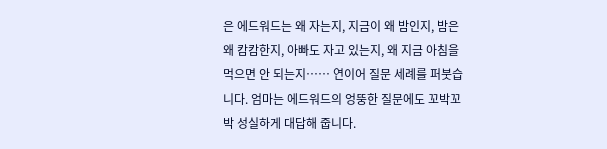은 에드워드는 왜 자는지, 지금이 왜 밤인지, 밤은 왜 캄캄한지, 아빠도 자고 있는지, 왜 지금 아침을 먹으면 안 되는지…… 연이어 질문 세례를 퍼붓습니다. 엄마는 에드워드의 엉뚱한 질문에도 꼬박꼬박 성실하게 대답해 줍니다.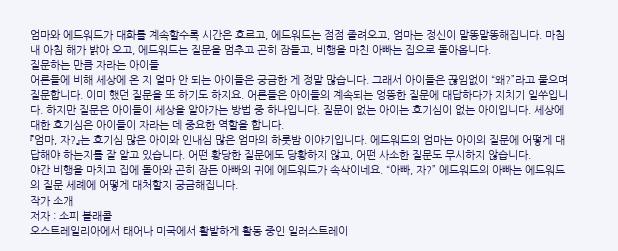엄마와 에드워드가 대화를 계속할수록 시간은 흐르고, 에드워드는 점점 졸려오고, 엄마는 정신이 말똥말똥해집니다. 마침내 아침 해가 밝아 오고, 에드워드는 질문을 멈추고 곤히 잠들고, 비행을 마친 아빠는 집으로 돌아옵니다.
질문하는 만큼 자라는 아이들
어른들에 비해 세상에 온 지 얼마 안 되는 아이들은 궁금한 게 정말 많습니다. 그래서 아이들은 끊임없이 “왜?”라고 물으며 질문합니다. 이미 했던 질문을 또 하기도 하지요. 어른들은 아이들의 계속되는 엉뚱한 질문에 대답하다가 지치기 일쑤입니다. 하지만 질문은 아이들이 세상을 알아가는 방법 중 하나입니다. 질문이 없는 아이는 호기심이 없는 아이입니다. 세상에 대한 호기심은 아이들이 자라는 데 중요한 역할을 합니다.
『엄마, 자?』는 호기심 많은 아이와 인내심 많은 엄마의 하룻밤 이야기입니다. 에드워드의 엄마는 아이의 질문에 어떻게 대답해야 하는지를 잘 알고 있습니다. 어떤 황당한 질문에도 당황하지 않고, 어떤 사소한 질문도 무시하지 않습니다.
야간 비행을 마치고 집에 돌아와 곤히 잠든 아빠의 귀에 에드워드가 속삭이네요. “아빠, 자?” 에드워드의 아빠는 에드워드의 질문 세례에 어떻게 대처할지 궁금해집니다.
작가 소개
저자 : 소피 블래콜
오스트레일리아에서 태어나 미국에서 활발하게 활동 중인 일러스트레이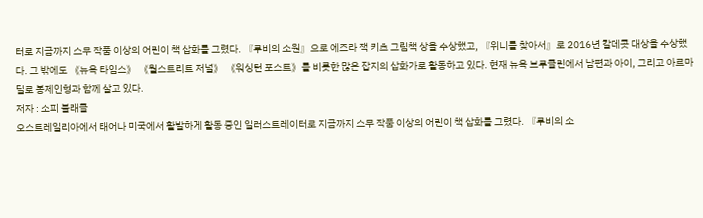터로 지금까지 스무 작품 이상의 어린이 책 삽화를 그렸다. 『루비의 소원』으로 에즈라 잭 키츠 그림책 상을 수상했고, 『위니를 찾아서』로 2016년 칼데콧 대상을 수상했다. 그 밖에도 《뉴욕 타임스》 《월스트리트 저널》 《워싱턴 포스트》를 비롯한 많은 잡지의 삽화가로 활동하고 있다. 현재 뉴욕 브루클린에서 남편과 아이, 그리고 아르마딜로 봉제인형과 함께 살고 있다.
저자 : 소피 블래콜
오스트레일리아에서 태어나 미국에서 활발하게 활동 중인 일러스트레이터로 지금까지 스무 작품 이상의 어린이 책 삽화를 그렸다. 『루비의 소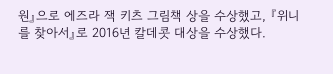원』으로 에즈라 잭 키츠 그림책 상을 수상했고, 『위니를 찾아서』로 2016년 칼데콧 대상을 수상했다.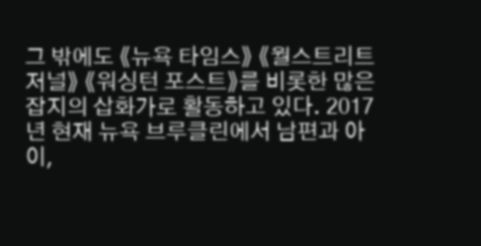그 밖에도 《뉴욕 타임스》 《월스트리트 저널》 《워싱턴 포스트》를 비롯한 많은 잡지의 삽화가로 활동하고 있다. 2017년 현재 뉴욕 브루클린에서 남편과 아이,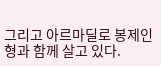그리고 아르마딜로 봉제인형과 함께 살고 있다.